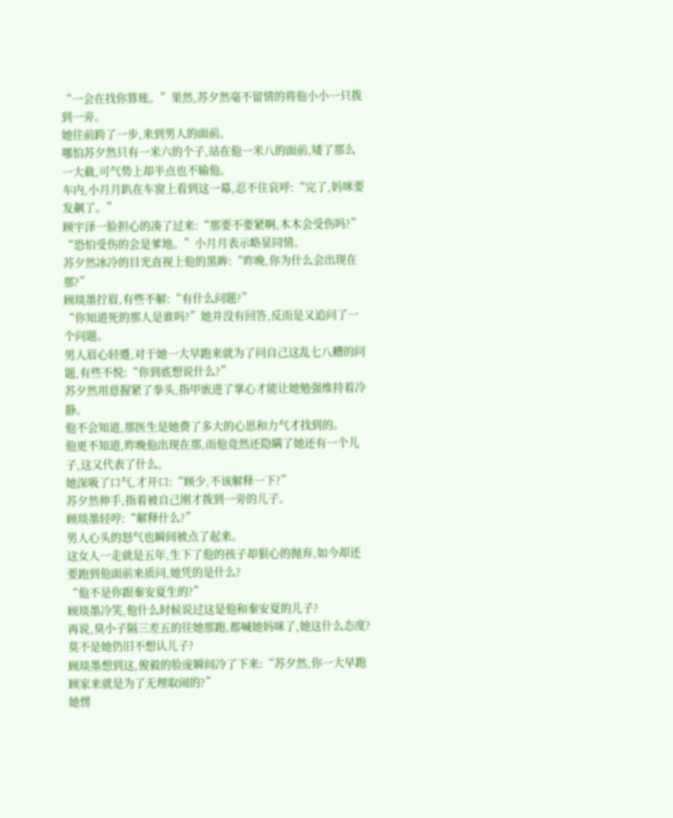“一会在找你算账。”果然,苏夕然毫不留情的将他小小一只拨到一旁。
她往前跨了一步,来到男人的面前。
哪怕苏夕然只有一米六的个子,站在他一米八的面前,矮了那么一大截,可气势上却半点也不输他。
车内,小月月趴在车窗上看到这一幕,忍不住哀呼:“完了,妈咪要发飙了。”
顾宇泽一脸担心的凑了过来:“那要不要紧啊,木木会受伤吗?”
“恐怕受伤的会是爹地。”小月月表示略显同情。
苏夕然冰冷的目光直视上他的黑眸:“昨晚,你为什么会出现在那?”
顾琰墨拧眉,有些不解:“有什么问题?”
“你知道死的那人是谁吗?”她并没有回答,反而是又追问了一个问题。
男人眉心轻蹙,对于她一大早跑来就为了问自己这乱七八糟的问题,有些不悦:“你到底想说什么?”
苏夕然用意握紧了拳头,指甲嵌进了掌心才能让她勉强维持着冷静。
他不会知道,那医生是她费了多大的心思和力气才找到的。
他更不知道,昨晚他出现在那,而他竟然还隐瞒了她还有一个儿子,这又代表了什么。
她深吸了口气,才开口:“顾少,不该解释一下?”
苏夕然伸手,指着被自己刚才拨到一旁的儿子。
顾琰墨轻哼:“解释什么?”
男人心头的怒气也瞬间被点了起来。
这女人一走就是五年,生下了他的孩子却狠心的抛弃,如今却还要跑到他面前来质问,她凭的是什么?
“他不是你跟秦安夏生的?”
顾琰墨冷笑,他什么时候说过这是他和秦安夏的儿子?
再说,臭小子隔三差五的往她那跑,都喊她妈咪了,她这什么态度?
莫不是她仍旧不想认儿子?
顾琰墨想到这,俊毅的脸庞瞬间冷了下来:“苏夕然,你一大早跑顾家来就是为了无理取闹的?”
她愣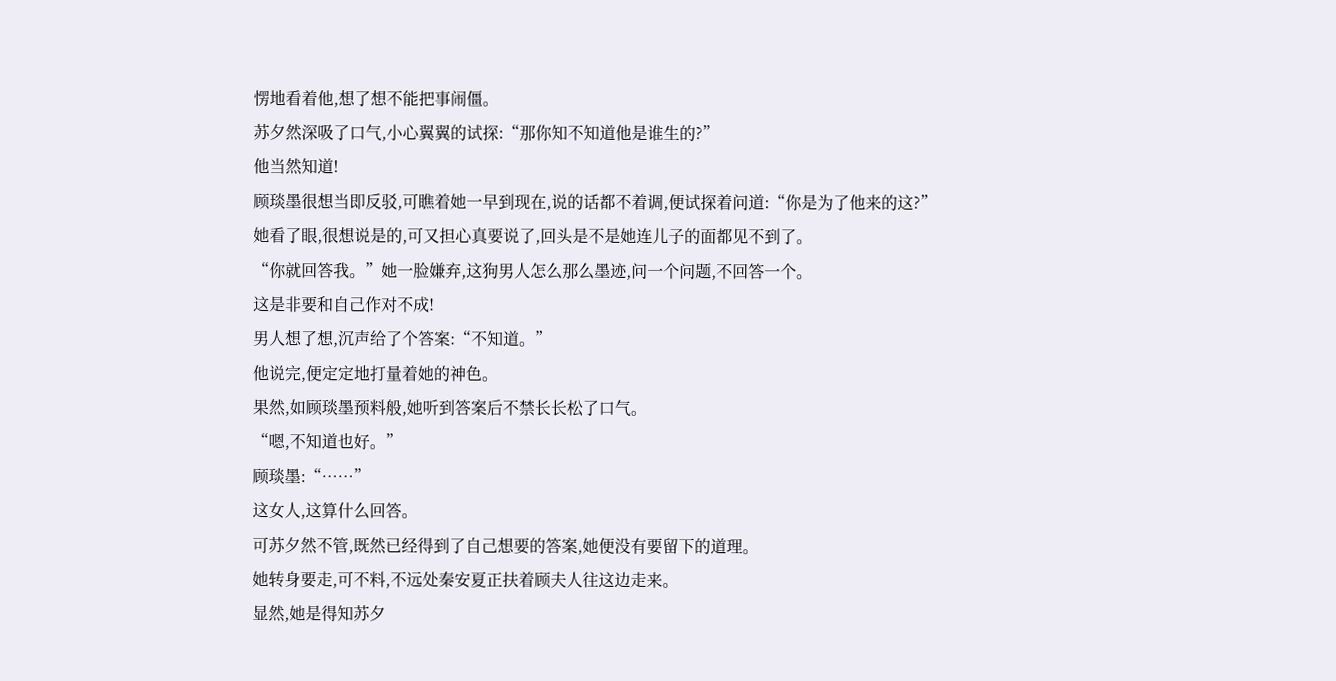愣地看着他,想了想不能把事闹僵。
苏夕然深吸了口气,小心翼翼的试探:“那你知不知道他是谁生的?”
他当然知道!
顾琰墨很想当即反驳,可瞧着她一早到现在,说的话都不着调,便试探着问道:“你是为了他来的这?”
她看了眼,很想说是的,可又担心真要说了,回头是不是她连儿子的面都见不到了。
“你就回答我。”她一脸嫌弃,这狗男人怎么那么墨迹,问一个问题,不回答一个。
这是非要和自己作对不成!
男人想了想,沉声给了个答案:“不知道。”
他说完,便定定地打量着她的神色。
果然,如顾琰墨预料般,她听到答案后不禁长长松了口气。
“嗯,不知道也好。”
顾琰墨:“……”
这女人,这算什么回答。
可苏夕然不管,既然已经得到了自己想要的答案,她便没有要留下的道理。
她转身要走,可不料,不远处秦安夏正扶着顾夫人往这边走来。
显然,她是得知苏夕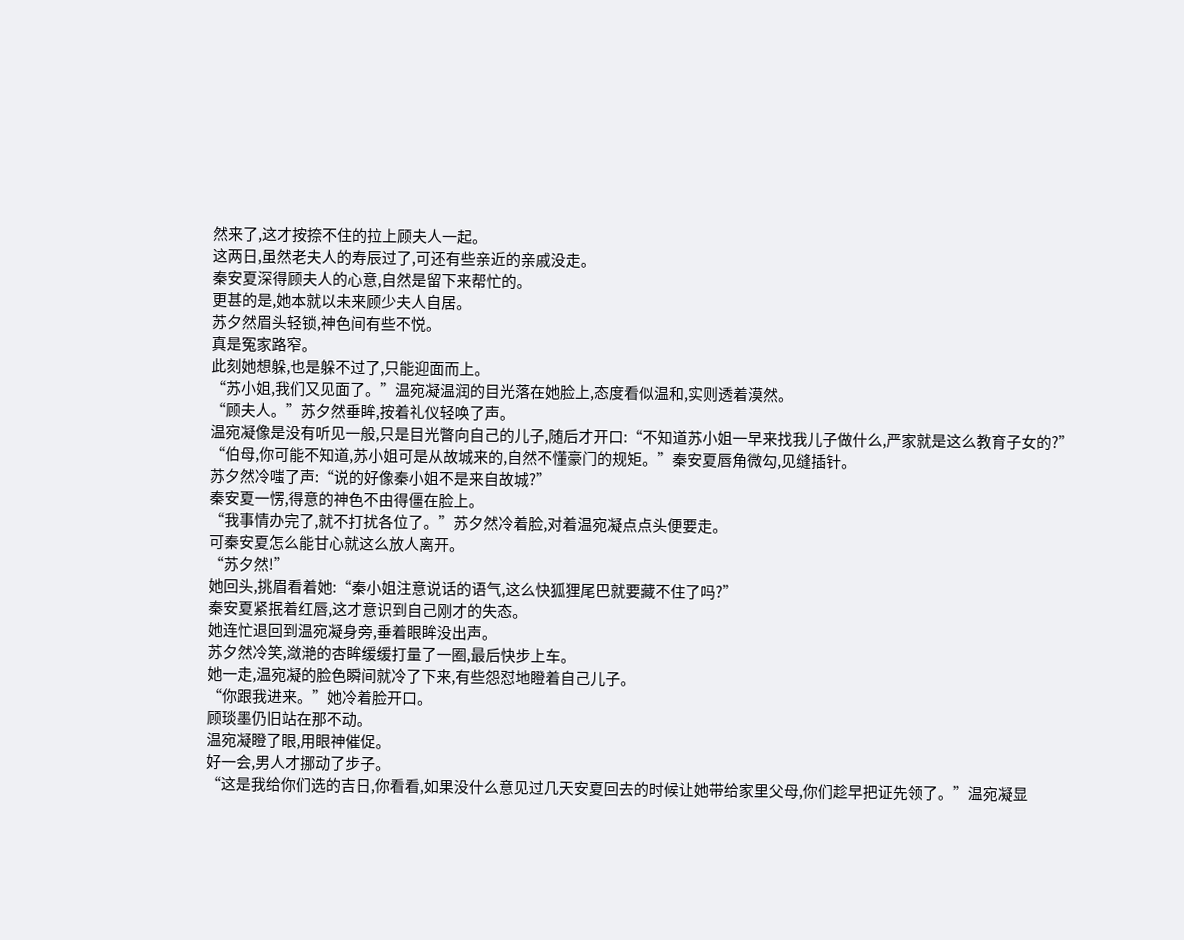然来了,这才按捺不住的拉上顾夫人一起。
这两日,虽然老夫人的寿辰过了,可还有些亲近的亲戚没走。
秦安夏深得顾夫人的心意,自然是留下来帮忙的。
更甚的是,她本就以未来顾少夫人自居。
苏夕然眉头轻锁,神色间有些不悦。
真是冤家路窄。
此刻她想躲,也是躲不过了,只能迎面而上。
“苏小姐,我们又见面了。”温宛凝温润的目光落在她脸上,态度看似温和,实则透着漠然。
“顾夫人。”苏夕然垂眸,按着礼仪轻唤了声。
温宛凝像是没有听见一般,只是目光瞥向自己的儿子,随后才开口:“不知道苏小姐一早来找我儿子做什么,严家就是这么教育子女的?”
“伯母,你可能不知道,苏小姐可是从故城来的,自然不懂豪门的规矩。”秦安夏唇角微勾,见缝插针。
苏夕然冷嗤了声:“说的好像秦小姐不是来自故城?”
秦安夏一愣,得意的神色不由得僵在脸上。
“我事情办完了,就不打扰各位了。”苏夕然冷着脸,对着温宛凝点点头便要走。
可秦安夏怎么能甘心就这么放人离开。
“苏夕然!”
她回头,挑眉看着她:“秦小姐注意说话的语气,这么快狐狸尾巴就要藏不住了吗?”
秦安夏紧抿着红唇,这才意识到自己刚才的失态。
她连忙退回到温宛凝身旁,垂着眼眸没出声。
苏夕然冷笑,潋滟的杏眸缓缓打量了一圈,最后快步上车。
她一走,温宛凝的脸色瞬间就冷了下来,有些怨怼地瞪着自己儿子。
“你跟我进来。”她冷着脸开口。
顾琰墨仍旧站在那不动。
温宛凝瞪了眼,用眼神催促。
好一会,男人才挪动了步子。
“这是我给你们选的吉日,你看看,如果没什么意见过几天安夏回去的时候让她带给家里父母,你们趁早把证先领了。”温宛凝显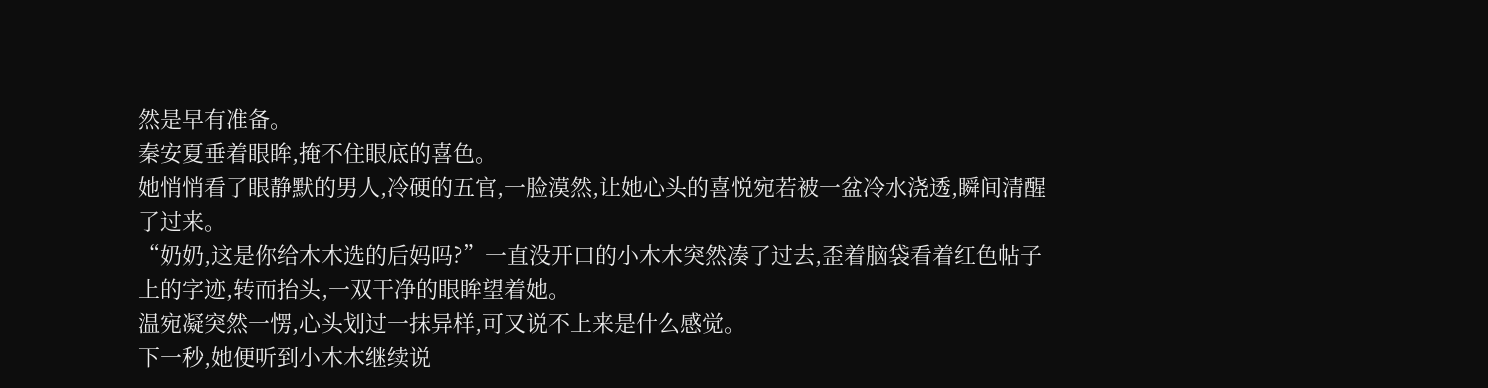然是早有准备。
秦安夏垂着眼眸,掩不住眼底的喜色。
她悄悄看了眼静默的男人,冷硬的五官,一脸漠然,让她心头的喜悦宛若被一盆冷水浇透,瞬间清醒了过来。
“奶奶,这是你给木木选的后妈吗?”一直没开口的小木木突然凑了过去,歪着脑袋看着红色帖子上的字迹,转而抬头,一双干净的眼眸望着她。
温宛凝突然一愣,心头划过一抹异样,可又说不上来是什么感觉。
下一秒,她便听到小木木继续说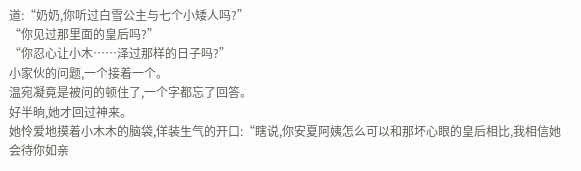道:“奶奶,你听过白雪公主与七个小矮人吗?”
“你见过那里面的皇后吗?”
“你忍心让小木……泽过那样的日子吗?”
小家伙的问题,一个接着一个。
温宛凝竟是被问的顿住了,一个字都忘了回答。
好半晌,她才回过神来。
她怜爱地摸着小木木的脑袋,佯装生气的开口:“瞎说,你安夏阿姨怎么可以和那坏心眼的皇后相比,我相信她会待你如亲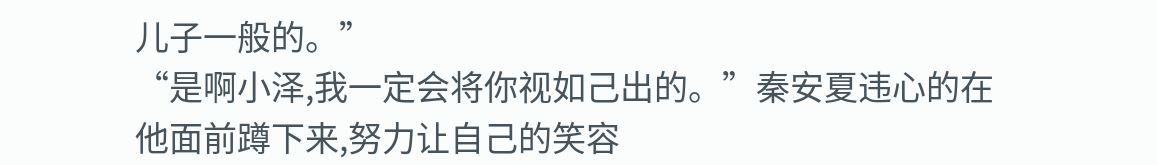儿子一般的。”
“是啊小泽,我一定会将你视如己出的。”秦安夏违心的在他面前蹲下来,努力让自己的笑容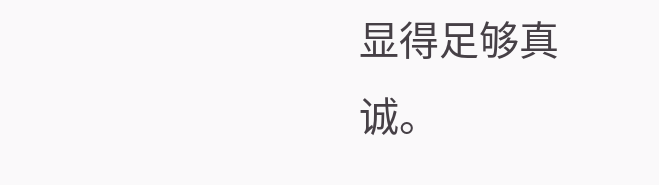显得足够真诚。